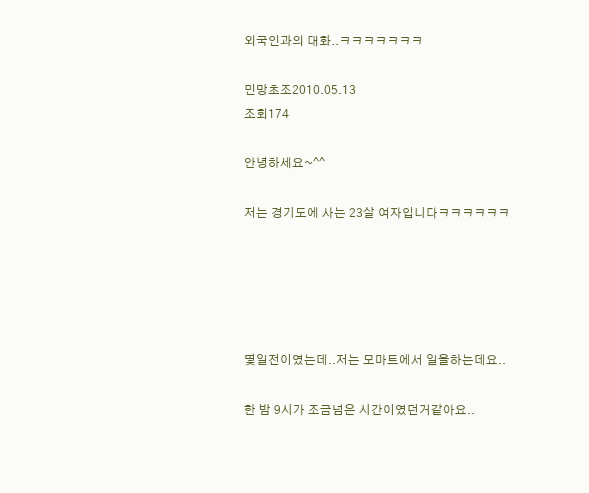외국인과의 대화..ㅋㅋㅋㅋㅋㅋㅋ

민망초조2010.05.13
조회174

안녕하세요~^^

저는 경기도에 사는 23살 여자입니다ㅋㅋㅋㅋㅋㅋ





몇일전이였는데..저는 모마트에서 일을하는데요..

한 밤 9시가 조금넘은 시간이였던거같아요..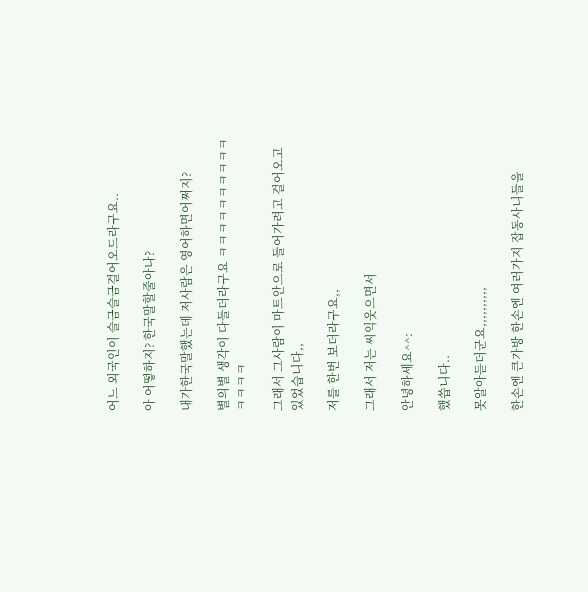어느 외국인이 슬금슬금걸어오드라구요..

아 어떻하지? 한국말할줄아나?

내가한국말했는데 저사람은 영어하면어쩌지?

별의별 생각이 다들더라구요 ㅋㅋㅋㅋㅋㅋㅋㅋㅋㅋㅋㅋㅋㅋ

그래서 그사람이 마트안으로 들어가려고 걸어오고있었습니다,,

저를 한번 보더라구요,,

그래서 저는 씨익웃으면서

안녕하세요^^:

했씁니다..

못알아듣더군요,,,,,,,,,,

한손엔 큰가방 한손엔 여러가지 잡동사니들을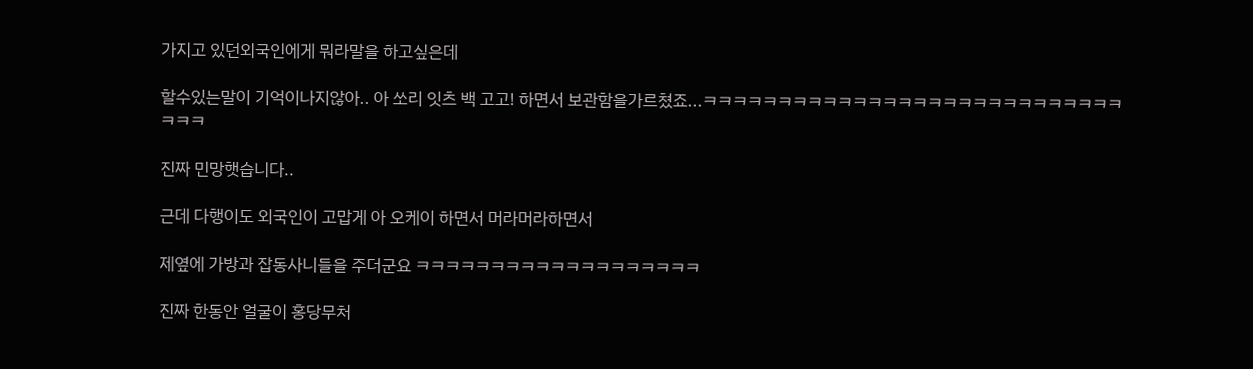가지고 있던외국인에게 뭐라말을 하고싶은데

할수있는말이 기억이나지않아.. 아 쏘리 잇츠 백 고고! 하면서 보관함을가르쳤죠...ㅋㅋㅋㅋㅋㅋㅋㅋㅋㅋㅋㅋㅋㅋㅋㅋㅋㅋㅋㅋㅋㅋㅋㅋㅋㅋㅋㅋㅋㅋㅋ

진짜 민망햇습니다..

근데 다행이도 외국인이 고맙게 아 오케이 하면서 머라머라하면서

제옆에 가방과 잡동사니들을 주더군요 ㅋㅋㅋㅋㅋㅋㅋㅋㅋㅋㅋㅋㅋㅋㅋㅋㅋㅋㅋ

진짜 한동안 얼굴이 홍당무처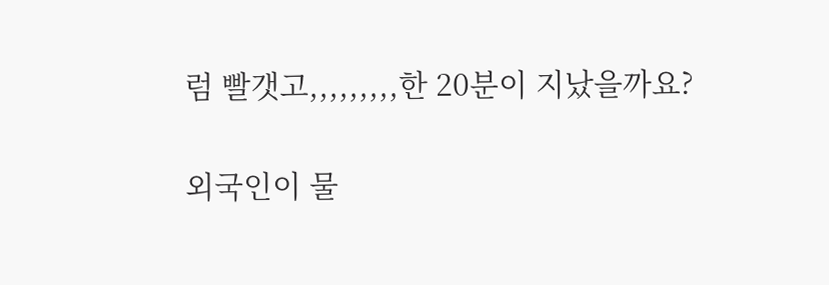럼 빨갯고,,,,,,,,,한 20분이 지났을까요?

외국인이 물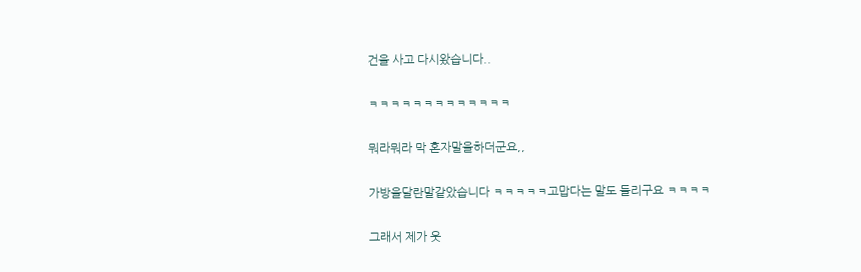건을 사고 다시왔습니다..

ㅋㅋㅋㅋㅋㅋㅋㅋㅋㅋㅋㅋㅋ

뭐라뭐라 막 혼자말을하더군요,,

가방을달란말같았습니다 ㅋㅋㅋㅋㅋ고맙다는 말도 들리구요 ㅋㅋㅋㅋ

그래서 제가 웃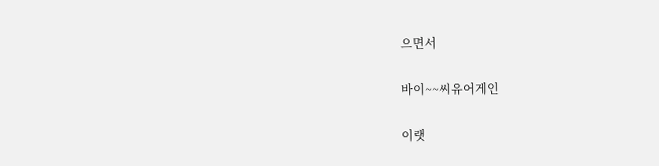으면서

바이~~씨유어게인

이랫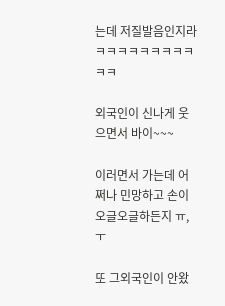는데 저질발음인지라 ㅋㅋㅋㅋㅋㅋㅋㅋㅋㅋㅋ

외국인이 신나게 웃으면서 바이~~~

이러면서 가는데 어쩌나 민망하고 손이 오글오글하든지 ㅠ,ㅜ

또 그외국인이 안왔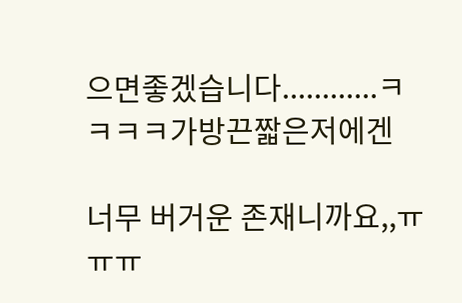으면좋겠습니다............ㅋㅋㅋㅋ가방끈짧은저에겐

너무 버거운 존재니까요,,ㅠㅠㅠ